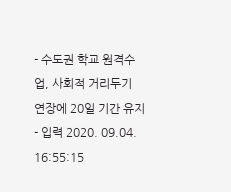- 수도권 학교 원격수업, 사회적 거리두기 연장에 20일 기간 유지
- 입력 2020. 09.04. 16:55:15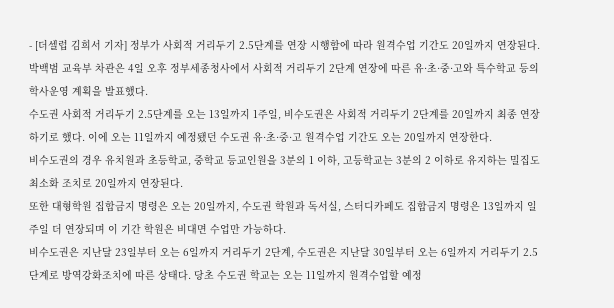- [더셀럽 김희서 기자] 정부가 사회적 거리두기 2.5단계를 연장 시행함에 따라 원격수업 기간도 20일까지 연장된다.
박백범 교육부 차관은 4일 오후 정부세종청사에서 사회적 거리두기 2단계 연장에 따른 유·초·중·고와 특수학교 등의 학사운영 계획을 발표했다.
수도권 사회적 거리두기 2.5단계를 오는 13일까지 1주일, 비수도권은 사회적 거리두기 2단계를 20일까지 최종 연장하기로 했다. 이에 오는 11일까지 예정됐던 수도권 유·초·중·고 원격수업 기간도 오는 20일까지 연장한다.
비수도권의 경우 유치원과 초등학교, 중학교 등교인원을 3분의 1 이하, 고등학교는 3분의 2 이하로 유지하는 밀집도 최소화 조치로 20일까지 연장된다.
또한 대형학원 집합금지 명령은 오는 20일까지, 수도권 학원과 독서실, 스터디카페도 집합금지 명령은 13일까지 일주일 더 연장되며 이 기간 학원은 비대면 수업만 가능하다.
비수도권은 지난달 23일부터 오는 6일까지 거리두기 2단계, 수도권은 지난달 30일부터 오는 6일까지 거리두기 2.5단계로 방역강화조치에 따른 상태다. 당초 수도권 학교는 오는 11일까지 원격수업할 예정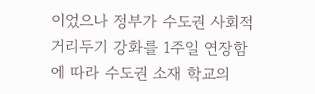이었으나 정부가 수도권 사회적 거리두기 강화를 1주일 연장함에 따라 수도권 소재 학교의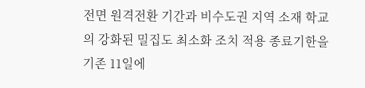전면 원격전환 기간과 비수도권 지역 소재 학교의 강화된 밀집도 최소화 조치 적용 종료기한을 기존 11일에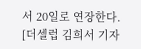서 20일로 연장한다.
[더셀럽 김희서 기자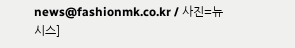news@fashionmk.co.kr / 사진=뉴시스]